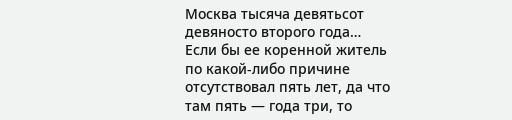Москва тысяча девятьсот девяносто второго года… Если бы ее коренной житель по какой-либо причине отсутствовал пять лет, да что там пять — года три, то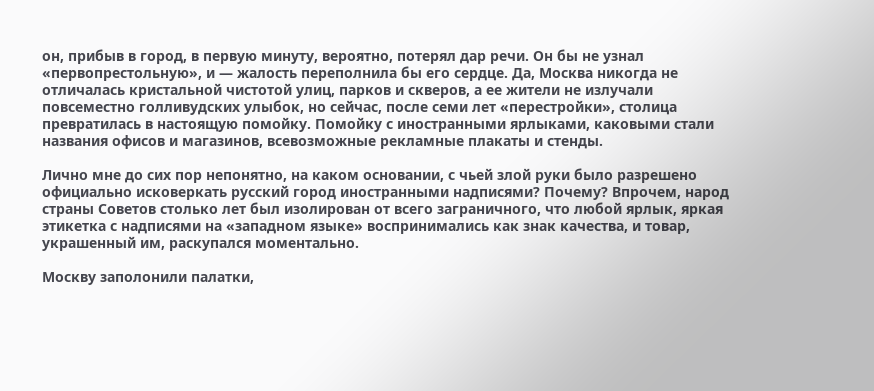он, прибыв в город, в первую минуту, вероятно, потерял дар речи. Он бы не узнал «первопрестольную», и — жалость переполнила бы его сердце. Да, Москва никогда не отличалась кристальной чистотой улиц, парков и скверов, а ее жители не излучали повсеместно голливудских улыбок, но сейчас, после семи лет «перестройки», столица превратилась в настоящую помойку. Помойку с иностранными ярлыками, каковыми стали названия офисов и магазинов, всевозможные рекламные плакаты и стенды.

Лично мне до сих пор непонятно, на каком основании, с чьей злой руки было разрешено официально исковеркать русский город иностранными надписями? Почему? Впрочем, народ страны Советов столько лет был изолирован от всего заграничного, что любой ярлык, яркая этикетка с надписями на «западном языке» воспринимались как знак качества, и товар, украшенный им, раскупался моментально.

Москву заполонили палатки,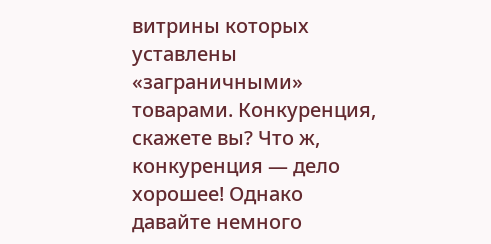витрины которых уставлены «заграничными» товарами. Конкуренция, скажете вы? Что ж, конкуренция — дело хорошее! Однако давайте немного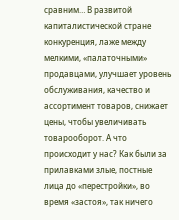сравним… В развитой капиталистической стране конкуренция, лаже между мелкими, «палаточными» продавцами, улучшает уровень обслуживания, качество и ассортимент товаров, снижает цены, чтобы увеличивать товарооборот. А что происходит у нас? Как были за прилавками злые, постные лица до «перестройки», во время «застоя», так ничего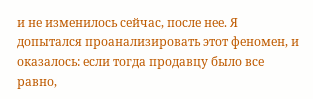и не изменилось сейчас, после нее. Я допытался проанализировать этот феномен, и оказалось: если тогда продавцу было все равно,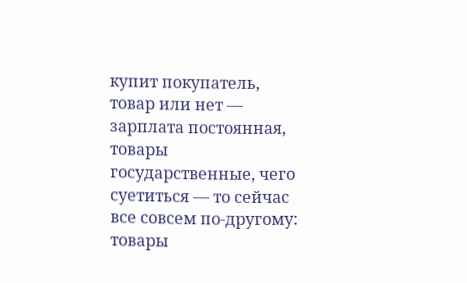купит покупатель, товар или нет — зарплата постоянная, товары государственные, чего суетиться — то сейчас все совсем по-другому: товары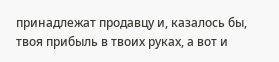принадлежат продавцу и, казалось бы, твоя прибыль в твоих руках, а вот и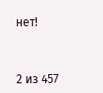нет!



2 из 457